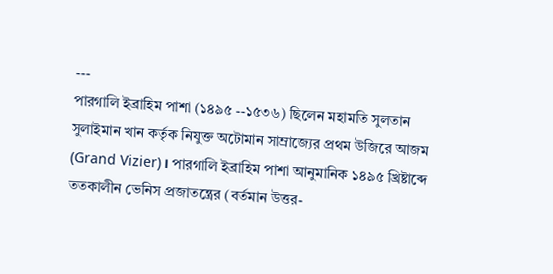---
পারগালি ইব্রাহিম পাশা (১৪৯৫ --১৫৩৬) ছিলেন মহামতি সুলতান সুলাইমান খান কর্তৃক নিযুক্ত অটোমান সাম্রাজ্যের প্রথম উজিরে আজম (Grand Vizier)। পারগালি ইব্রাহিম পাশা আনুমানিক ১৪৯৫ খ্রিষ্টাব্দে ততকালীন ভেনিস প্রজাতন্ত্রের (বর্তমান উত্তর-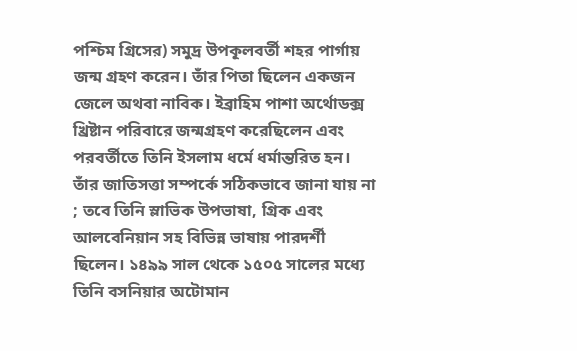পশ্চিম গ্রিসের) সমুদ্র উপকূলবর্তী শহর পার্গায় জন্ম গ্রহণ করেন। তাঁর পিতা ছিলেন একজন জেলে অথবা নাবিক। ইব্রাহিম পাশা অর্থোডক্স খ্রিষ্টান পরিবারে জন্মগ্রহণ করেছিলেন এবং পরবর্তীতে তিনি ইসলাম ধর্মে ধর্মান্তরিত হন। তাঁর জাতিসত্তা সম্পর্কে সঠিকভাবে জানা যায় না ; তবে তিনি স্লাভিক উপভাষা, গ্রিক এবং আলবেনিয়ান সহ বিভিন্ন ভাষায় পারদর্শী ছিলেন। ১৪৯৯ সাল থেকে ১৫০৫ সালের মধ্যে তিনি বসনিয়ার অটোমান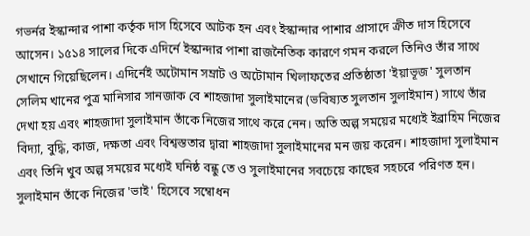গভর্নর ইস্কান্দার পাশা কর্তৃক দাস হিসেবে আটক হন এবং ইস্কান্দার পাশার প্রাসাদে ক্রীত দাস হিসেবে আসেন। ১৫১৪ সালের দিকে এদির্নে ইস্কান্দার পাশা রাজনৈতিক কারণে গমন করলে তিনিও তাঁর সাথে সেখানে গিয়েছিলেন। এদির্নেই অটোমান সম্রাট ও অটোমান খিলাফতের প্রতিষ্ঠাতা 'ইয়াভূজ' সুলতান সেলিম খানের পুত্র মানিসার সানজাক বে শাহজাদা সুলাইমানের (ভবিষ্যত সুলতান সুলাইমান) সাথে তাঁর দেখা হয় এবং শাহজাদা সুলাইমান তাঁকে নিজের সাথে করে নেন। অতি অল্প সময়ের মধ্যেই ইব্রাহিম নিজের বিদ্যা, বুদ্ধি, কাজ, দক্ষতা এবং বিশ্বস্ততার দ্বারা শাহজাদা সুলাইমানের মন জয় করেন। শাহজাদা সুলাইমান এবং তিনি খুব অল্প সময়ের মধ্যেই ঘনিষ্ঠ বন্ধু তে ও সুলাইমানের সবচেয়ে কাছের সহচরে পরিণত হন। সুলাইমান তাঁকে নিজের 'ভাই' হিসেবে সম্বোধন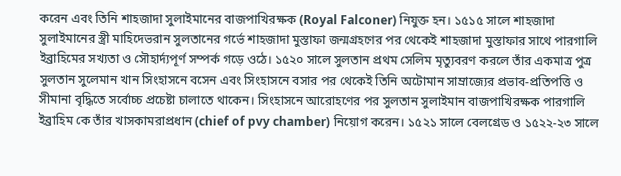করেন এবং তিনি শাহজাদা সুলাইমানের বাজপাখিরক্ষক (Royal Falconer) নিযুক্ত হন। ১৫১৫ সালে শাহজাদা সুলাইমানের স্ত্রী মাহিদেভরান সুলতানের গর্ভে শাহজাদা মুস্তাফা জন্মগ্রহণের পর থেকেই শাহজাদা মুস্তাফার সাথে পারগালি ইব্রাহিমের সখ্যতা ও সৌহার্দ্যপূর্ণ সম্পর্ক গড়ে ওঠে। ১৫২০ সালে সুলতান প্রথম সেলিম মৃত্যুবরণ করলে তাঁর একমাত্র পুত্র সুলতান সুলেমান খান সিংহাসনে বসেন এবং সিংহাসনে বসার পর থেকেই তিনি অটোমান সাম্রাজ্যের প্রভাব-প্রতিপত্তি ও সীমানা বৃদ্ধিতে সর্বোচ্চ প্রচেষ্টা চালাতে থাকেন। সিংহাসনে আরোহণের পর সুলতান সুলাইমান বাজপাখিরক্ষক পারগালি ইব্রাহিম কে তাঁর খাসকামরাপ্রধান (chief of pvy chamber) নিয়োগ করেন। ১৫২১ সালে বেলগ্রেড ও ১৫২২-২৩ সালে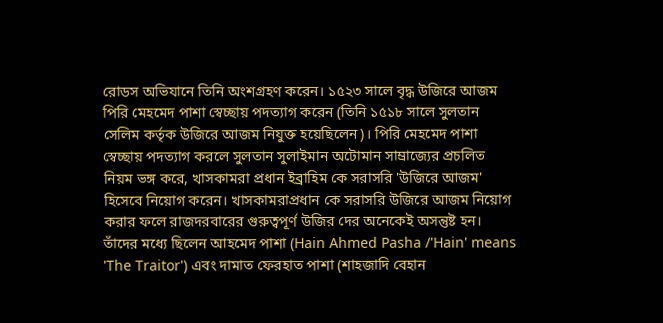রোডস অভিযানে তিনি অংশগ্রহণ করেন। ১৫২৩ সালে বৃদ্ধ উজিরে আজম পিরি মেহমেদ পাশা স্বেচ্ছায় পদত্যাগ করেন (তিনি ১৫১৮ সালে সুলতান সেলিম কর্তৃক উজিরে আজম নিযুক্ত হয়েছিলেন)। পিরি মেহমেদ পাশা স্বেচ্ছায় পদত্যাগ করলে সুলতান সুলাইমান অটোমান সাম্রাজ্যের প্রচলিত নিয়ম ভঙ্গ করে, খাসকামরা প্রধান ইব্রাহিম কে সরাসরি 'উজিরে আজম' হিসেবে নিয়োগ করেন। খাসকামরাপ্রধান কে সরাসরি উজিরে আজম নিয়োগ করার ফলে রাজদরবারের গুরুত্বপূর্ণ উজির দের অনেকেই অসন্তুষ্ট হন। তাঁদের মধ্যে ছিলেন আহমেদ পাশা (Hain Ahmed Pasha /'Hain' means 'The Traitor') এবং দামাত ফেরহাত পাশা (শাহজাদি বেহান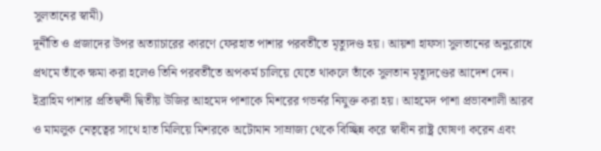সুলতানের স্বামী)
দূর্নীতি ও প্রজাদের উপর অত্যাচারের কারণে ফেরহাত পাশার পরবর্তীতে মৃত্যুদণ্ড হয়। আয়শা হাফসা সুলতানের অনুরোধে প্রথমে তাঁকে ক্ষমা করা হলেও তিনি পরবর্তীতে অপকর্ম চালিয়ে যেতে থাকলে তাঁকে সুলতান মৃত্যুদণ্ডের আদেশ দেন।
ইব্রাহিম পাশার প্রতিদ্বন্দী দ্বিতীয় উজির আহমেদ পাশাকে মিশরের গভর্নর নিযুক্ত করা হয়। আহমেদ পাশা প্রভাবশালী আরব ও মামলুক নেতৃত্বের সাথে হাত মিলিয়ে মিশরকে অটোমান সাম্রাজ্য থেকে বিচ্ছিন্ন করে স্বাধীন রাষ্ট্র ঘোষণা করেন এবং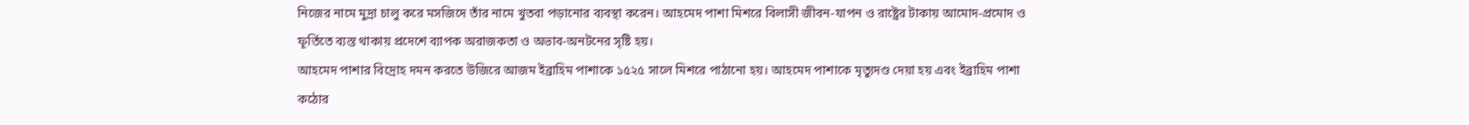নিজের নামে মুদ্রা চালু করে মসজিদে তাঁর নামে খুতবা পড়ানোর ব্যবস্থা করেন। আহমেদ পাশা মিশরে বিলাসী জীবন-যাপন ও রাষ্ট্রের টাকায় আমোদ-প্রমোদ ও ফূর্তিতে ব্যস্ত থাকায় প্রদেশে ব্যাপক অরাজকতা ও অভাব-অনটনের সৃষ্টি হয়।
আহমেদ পাশার বিদ্রোহ দমন করতে উজিরে আজম ইব্রাহিম পাশাকে ১৫২৫ সালে মিশরে পাঠানো হয়। আহমেদ পাশাকে মৃত্যুদণ্ড দেয়া হয় এবং ইব্রাহিম পাশা কঠোর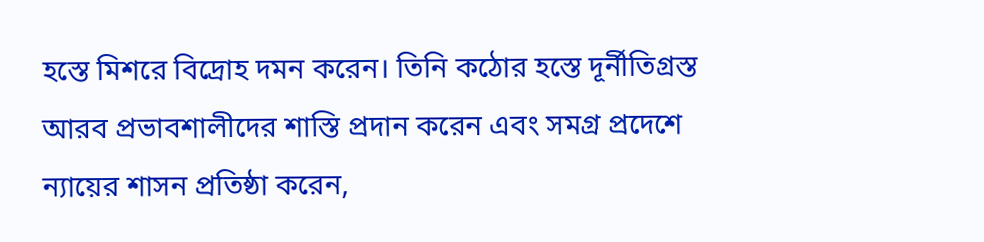হস্তে মিশরে বিদ্রোহ দমন করেন। তিনি কঠোর হস্তে দূর্নীতিগ্রস্ত আরব প্রভাবশালীদের শাস্তি প্রদান করেন এবং সমগ্র প্রদেশে ন্যায়ের শাসন প্রতিষ্ঠা করেন,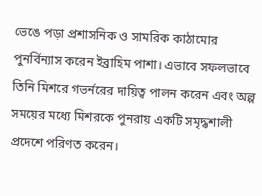ভেঙে পড়া প্রশাসনিক ও সামরিক কাঠামোর পুনর্বিন্যাস করেন ইব্রাহিম পাশা। এভাবে সফলভাবে তিনি মিশরে গভর্নরের দায়িত্ব পালন করেন এবং অল্প সময়ের মধ্যে মিশরকে পুনরায় একটি সমৃদ্ধশালী প্রদেশে পরিণত করেন।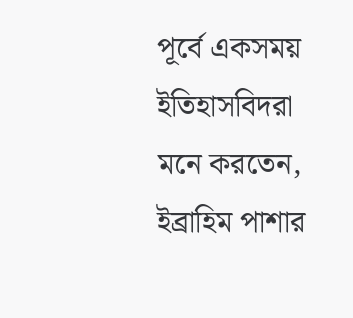পূর্বে একসময় ইতিহাসবিদরা মনে করতেন, ইব্রাহিম পাশার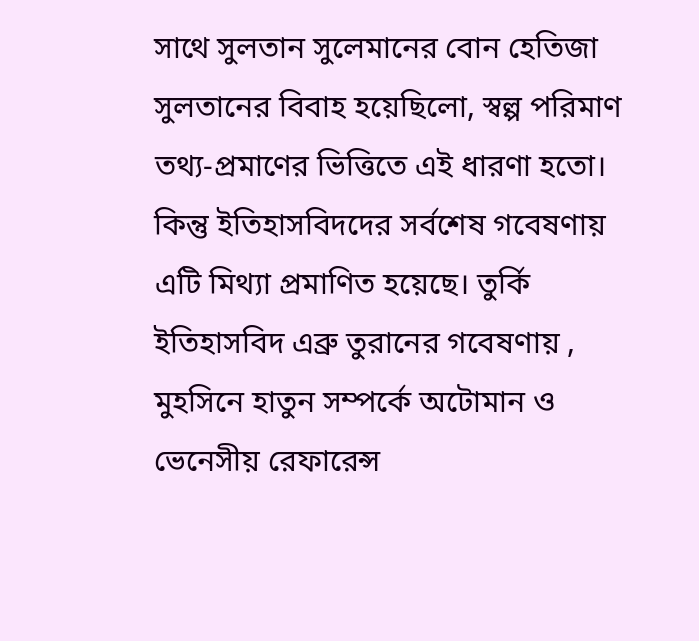সাথে সুলতান সুলেমানের বোন হেতিজা সুলতানের বিবাহ হয়েছিলো, স্বল্প পরিমাণ তথ্য-প্রমাণের ভিত্তিতে এই ধারণা হতো। কিন্তু ইতিহাসবিদদের সর্বশেষ গবেষণায় এটি মিথ্যা প্রমাণিত হয়েছে। তুর্কি ইতিহাসবিদ এব্রু তুরানের গবেষণায় , মুহসিনে হাতুন সম্পর্কে অটোমান ও ভেনেসীয় রেফারেন্স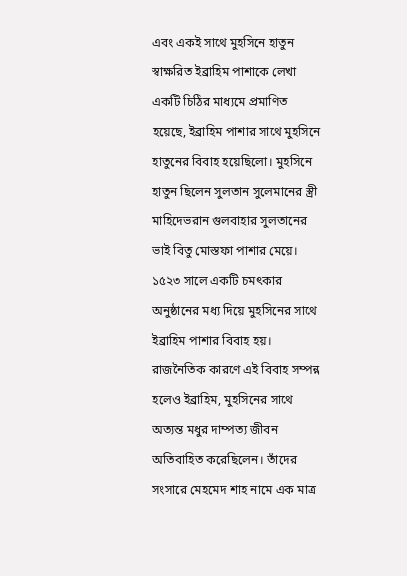এবং একই সাথে মুহসিনে হাতুন স্বাক্ষরিত ইব্রাহিম পাশাকে লেখা একটি চিঠির মাধ্যমে প্রমাণিত হয়েছে, ইব্রাহিম পাশার সাথে মুহসিনে হাতুনের বিবাহ হয়েছিলো। মুহসিনে হাতুন ছিলেন সুলতান সুলেমানের স্ত্রী মাহিদেভরান গুলবাহার সুলতানের ভাই বিতু মোস্তফা পাশার মেয়ে। ১৫২৩ সালে একটি চমৎকার অনুষ্ঠানের মধ্য দিয়ে মুহসিনের সাথে ইব্রাহিম পাশার বিবাহ হয়। রাজনৈতিক কারণে এই বিবাহ সম্পন্ন হলেও ইব্রাহিম, মুহসিনের সাথে অত্যন্ত মধুর দাম্পত্য জীবন অতিবাহিত করেছিলেন। তাঁদের সংসারে মেহমেদ শাহ নামে এক মাত্র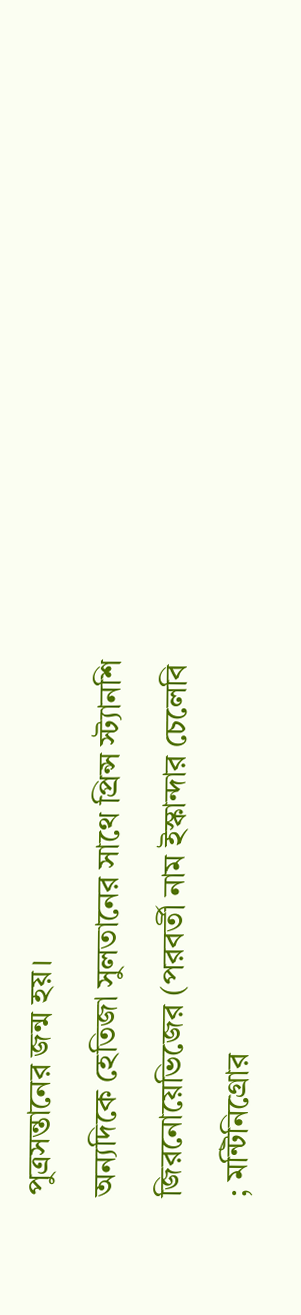পুত্রসন্তানের জন্ম হয়।
অন্যদিকে হেতিজা সুলতানের সাথে প্রিন্স স্ট্যানশি জিরনোয়েভিজের (পরবর্তী নাম ইস্কান্দার চেলেবি ; মন্টিনিগ্রোর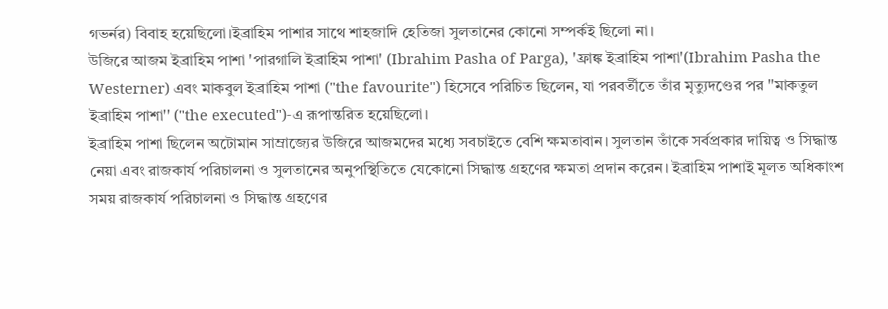গভর্নর) বিবাহ হয়েছিলো।ইব্রাহিম পাশার সাথে শাহজাদি হেতিজা সুলতানের কোনো সম্পর্কই ছিলো না।
উজিরে আজম ইব্রাহিম পাশা 'পারগালি ইব্রাহিম পাশা' (Ibrahim Pasha of Parga), 'ফ্রাঙ্ক ইব্রাহিম পাশা'(Ibrahim Pasha the Westerner) এবং মাকবুল ইব্রাহিম পাশা ("the favourite") হিসেবে পরিচিত ছিলেন, যা পরবর্তীতে তাঁর মৃত্যুদণ্ডের পর ''মাকতুল ইব্রাহিম পাশা'' ("the executed")-এ রূপান্তরিত হয়েছিলো।
ইব্রাহিম পাশা ছিলেন অটোমান সাম্রাজ্যের উজিরে আজমদের মধ্যে সবচাইতে বেশি ক্ষমতাবান। সুলতান তাঁকে সর্বপ্রকার দায়িত্ব ও সিদ্ধান্ত নেয়া এবং রাজকার্য পরিচালনা ও সুলতানের অনুপস্থিতিতে যেকোনো সিদ্ধান্ত গ্রহণের ক্ষমতা প্রদান করেন। ইব্রাহিম পাশাই মূলত অধিকাংশ সময় রাজকার্য পরিচালনা ও সিদ্ধান্ত গ্রহণের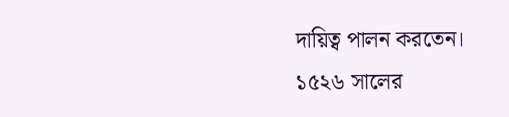দায়িত্ব পালন করতেন।
১৫২৬ সালের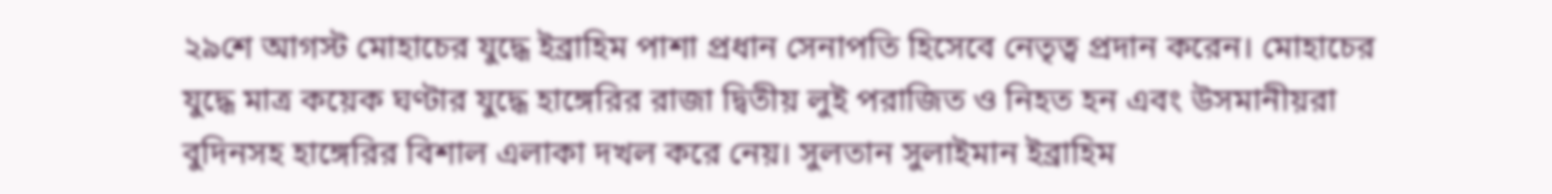২৯শে আগস্ট মোহাচের যুদ্ধে ইব্রাহিম পাশা প্রধান সেনাপতি হিসেবে নেতৃত্ব প্রদান করেন। মোহাচের যুদ্ধে মাত্র কয়েক ঘণ্টার যুদ্ধে হাঙ্গেরির রাজা দ্বিতীয় লুই পরাজিত ও নিহত হন এবং উসমানীয়রা বুদিনসহ হাঙ্গেরির বিশাল এলাকা দখল করে নেয়। সুলতান সুলাইমান ইব্রাহিম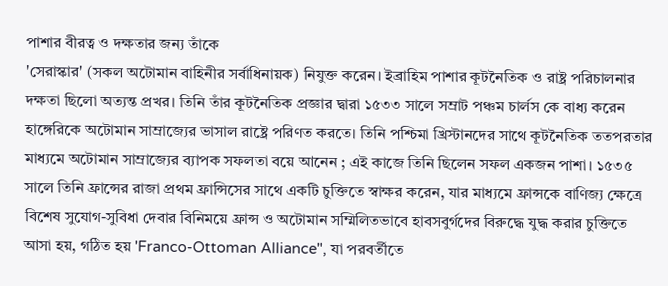পাশার বীরত্ব ও দক্ষতার জন্য তাঁকে
'সেরাস্কার' (সকল অটোমান বাহিনীর সর্বাধিনায়ক) নিযুক্ত করেন। ইব্রাহিম পাশার কূটনৈতিক ও রাষ্ট্র পরিচালনার দক্ষতা ছিলো অত্যন্ত প্রখর। তিনি তাঁর কূটনৈতিক প্রজ্ঞার দ্বারা ১৫৩৩ সালে সম্রাট পঞ্চম চার্লস কে বাধ্য করেন হাঙ্গেরিকে অটোমান সাম্রাজ্যের ভাসাল রাষ্ট্রে পরিণত করতে। তিনি পশ্চিমা খ্রিস্টানদের সাথে কূটনৈতিক ততপরতার মাধ্যমে অটোমান সাম্রাজ্যের ব্যাপক সফলতা বয়ে আনেন ; এই কাজে তিনি ছিলেন সফল একজন পাশা। ১৫৩৫ সালে তিনি ফ্রান্সের রাজা প্রথম ফ্রান্সিসের সাথে একটি চুক্তিতে স্বাক্ষর করেন, যার মাধ্যমে ফ্রান্সকে বাণিজ্য ক্ষেত্রে বিশেষ সুযোগ-সুবিধা দেবার বিনিময়ে ফ্রান্স ও অটোমান সম্মিলিতভাবে হাবসবুর্গদের বিরুদ্ধে যুদ্ধ করার চুক্তিতে আসা হয়, গঠিত হয় 'Franco-Ottoman Alliance", যা পরবর্তীতে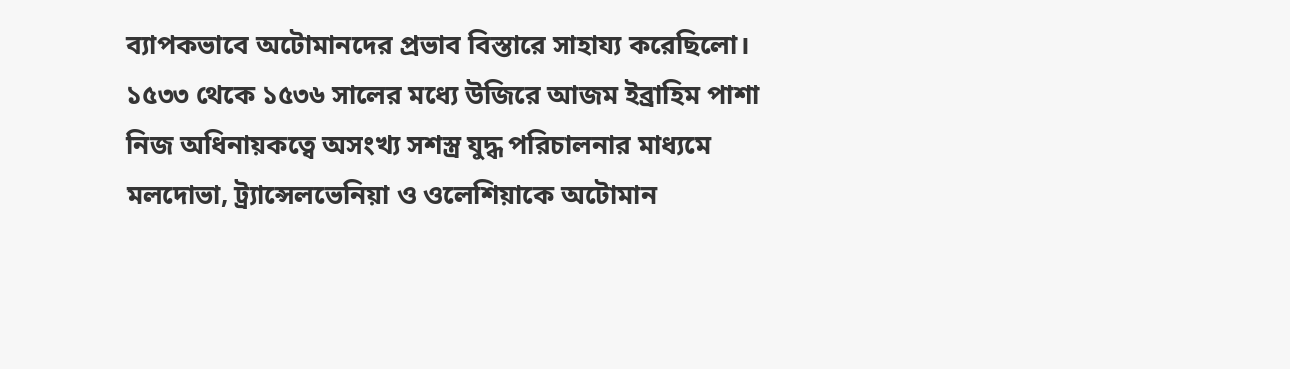ব্যাপকভাবে অটোমানদের প্রভাব বিস্তারে সাহায্য করেছিলো।
১৫৩৩ থেকে ১৫৩৬ সালের মধ্যে উজিরে আজম ইব্রাহিম পাশা নিজ অধিনায়কত্বে অসংখ্য সশস্ত্র যুদ্ধ পরিচালনার মাধ্যমে মলদোভা, ট্র্যান্সেলভেনিয়া ও ওলেশিয়াকে অটোমান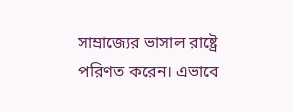সাম্রাজ্যের ভাসাল রাষ্ট্রে পরিণত করেন। এভাবে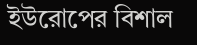ইউরোপের বিশাল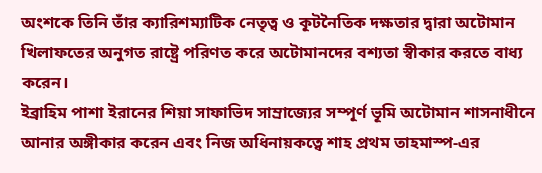অংশকে তিনি তাঁর ক্যারিশম্যাটিক নেতৃত্ব ও কূটনৈতিক দক্ষতার দ্বারা অটোমান খিলাফতের অনুগত রাষ্ট্রে পরিণত করে অটোমানদের বশ্যতা স্বীকার করতে বাধ্য করেন।
ইব্রাহিম পাশা ইরানের শিয়া সাফাভিদ সাম্রাজ্যের সম্পূর্ণ ভূমি অটোমান শাসনাধীনে আনার অঙ্গীকার করেন এবং নিজ অধিনায়কত্বে শাহ প্রথম তাহমাস্প-এর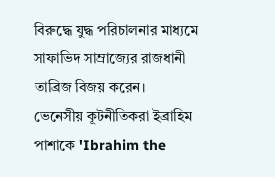বিরুদ্ধে যুদ্ধ পরিচালনার মাধ্যমে সাফাভিদ সাম্রাজ্যের রাজধানী তাব্রিজ বিজয় করেন।
ভেনেসীয় কূটনীতিকরা ইব্রাহিম পাশাকে 'Ibrahim the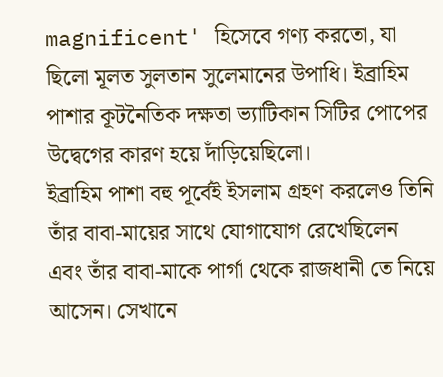magnificent' হিসেবে গণ্য করতো, যা ছিলো মূলত সুলতান সুলেমানের উপাধি। ইব্রাহিম পাশার কূটনৈতিক দক্ষতা ভ্যাটিকান সিটির পোপের উদ্বেগের কারণ হয়ে দাঁড়িয়েছিলো।
ইব্রাহিম পাশা বহু পূর্বেই ইসলাম গ্রহণ করলেও তিনি তাঁর বাবা-মায়ের সাথে যোগাযোগ রেখেছিলেন এবং তাঁর বাবা-মাকে পার্গা থেকে রাজধানী তে নিয়ে আসেন। সেখানে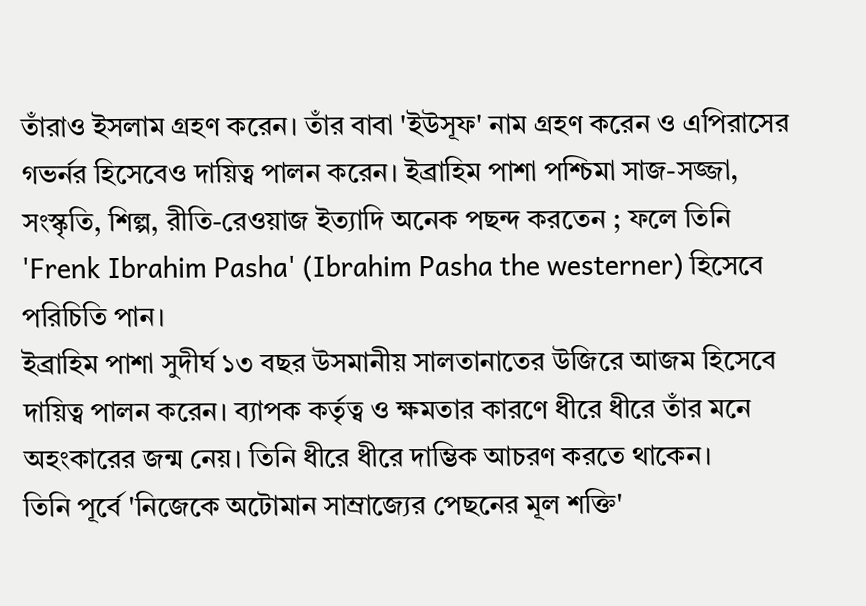তাঁরাও ইসলাম গ্রহণ করেন। তাঁর বাবা 'ইউসূফ' নাম গ্রহণ করেন ও এপিরাসের গভর্নর হিসেবেও দায়িত্ব পালন করেন। ইব্রাহিম পাশা পশ্চিমা সাজ-সজ্জা, সংস্কৃতি, শিল্প, রীতি-রেওয়াজ ইত্যাদি অনেক পছন্দ করতেন ; ফলে তিনি 'Frenk Ibrahim Pasha' (Ibrahim Pasha the westerner) হিসেবে পরিচিতি পান।
ইব্রাহিম পাশা সুদীর্ঘ ১৩ বছর উসমানীয় সালতানাতের উজিরে আজম হিসেবে দায়িত্ব পালন করেন। ব্যাপক কর্তৃত্ব ও ক্ষমতার কারণে ধীরে ধীরে তাঁর মনে অহংকারের জন্ম নেয়। তিনি ধীরে ধীরে দাম্ভিক আচরণ করতে থাকেন।
তিনি পূর্বে 'নিজেকে অটোমান সাম্রাজ্যের পেছনের মূল শক্তি'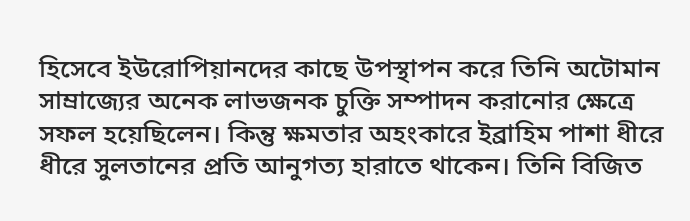হিসেবে ইউরোপিয়ানদের কাছে উপস্থাপন করে তিনি অটোমান সাম্রাজ্যের অনেক লাভজনক চুক্তি সম্পাদন করানোর ক্ষেত্রে সফল হয়েছিলেন। কিন্তু ক্ষমতার অহংকারে ইব্রাহিম পাশা ধীরে ধীরে সুলতানের প্রতি আনুগত্য হারাতে থাকেন। তিনি বিজিত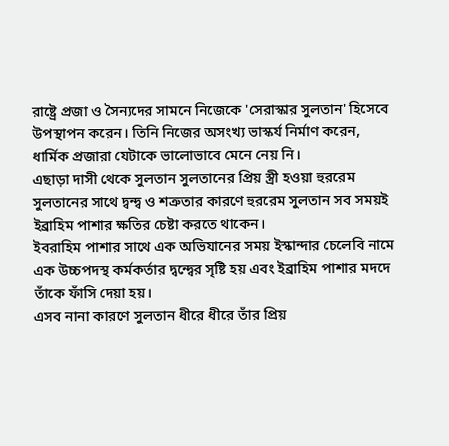রাষ্ট্রে প্রজা ও সৈন্যদের সামনে নিজেকে 'সেরাস্কার সুলতান' হিসেবে উপস্থাপন করেন। তিনি নিজের অসংখ্য ভাস্কর্য নির্মাণ করেন, ধার্মিক প্রজারা যেটাকে ভালোভাবে মেনে নেয় নি।
এছাড়া দাসী থেকে সুলতান সুলতানের প্রিয় স্ত্রী হওয়া হুররেম সুলতানের সাথে দ্বন্দ্ব ও শত্রুতার কারণে হুররেম সুলতান সব সময়ই ইব্রাহিম পাশার ক্ষতির চেষ্টা করতে থাকেন।
ইবরাহিম পাশার সাথে এক অভিযানের সময় ইস্কান্দার চেলেবি নামে এক উচ্চপদস্থ কর্মকর্তার দ্বন্দ্বের সৃষ্টি হয় এবং ইব্রাহিম পাশার মদদে তাঁকে ফাঁসি দেয়া হয়।
এসব নানা কারণে সুলতান ধীরে ধীরে তাঁর প্রিয়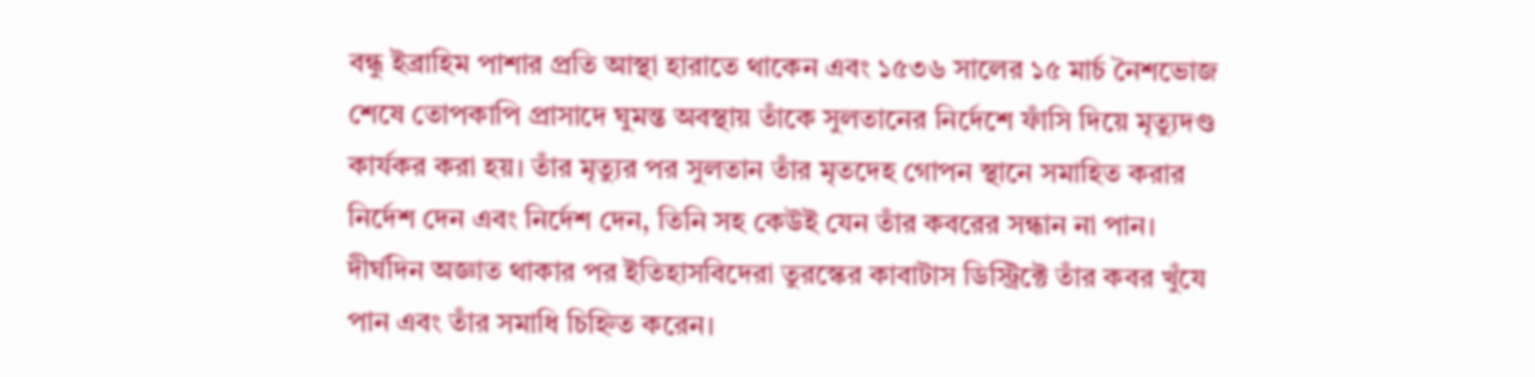বন্ধু ইব্রাহিম পাশার প্রতি আস্থা হারাতে থাকেন এবং ১৫৩৬ সালের ১৫ মার্চ নৈশভোজ শেষে তোপকাপি প্রাসাদে ঘুমন্ত অবস্থায় তাঁকে সুলতানের নির্দেশে ফাঁসি দিয়ে মৃত্যুদণ্ড কার্যকর করা হয়। তাঁর মৃত্যুর পর সুলতান তাঁর মৃতদেহ গোপন স্থানে সমাহিত করার নির্দেশ দেন এবং নির্দেশ দেন, তিনি সহ কেউই যেন তাঁর কবরের সন্ধান না পান। দীর্ঘদিন অজ্ঞাত থাকার পর ইতিহাসবিদেরা তুরস্কের কাবাটাস ডিস্ট্রিক্টে তাঁর কবর খুঁযে পান এবং তাঁর সমাধি চিহ্নিত করেন।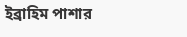ইব্রাহিম পাশার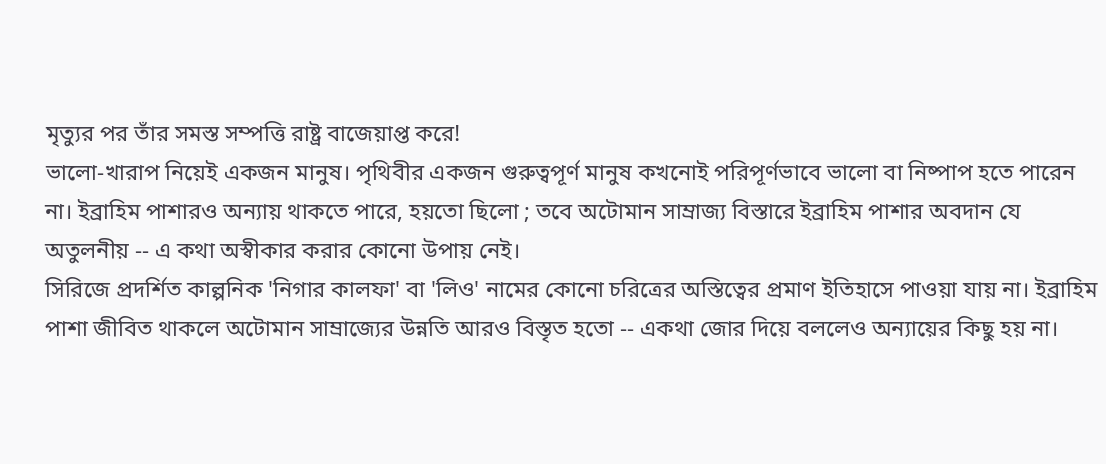মৃত্যুর পর তাঁর সমস্ত সম্পত্তি রাষ্ট্র বাজেয়াপ্ত করে!
ভালো-খারাপ নিয়েই একজন মানুষ। পৃথিবীর একজন গুরুত্বপূর্ণ মানুষ কখনোই পরিপূর্ণভাবে ভালো বা নিষ্পাপ হতে পারেন না। ইব্রাহিম পাশারও অন্যায় থাকতে পারে, হয়তো ছিলো ; তবে অটোমান সাম্রাজ্য বিস্তারে ইব্রাহিম পাশার অবদান যে অতুলনীয় -- এ কথা অস্বীকার করার কোনো উপায় নেই।
সিরিজে প্রদর্শিত কাল্পনিক 'নিগার কালফা' বা 'লিও' নামের কোনো চরিত্রের অস্তিত্বের প্রমাণ ইতিহাসে পাওয়া যায় না। ইব্রাহিম পাশা জীবিত থাকলে অটোমান সাম্রাজ্যের উন্নতি আরও বিস্তৃত হতো -- একথা জোর দিয়ে বললেও অন্যায়ের কিছু হয় না।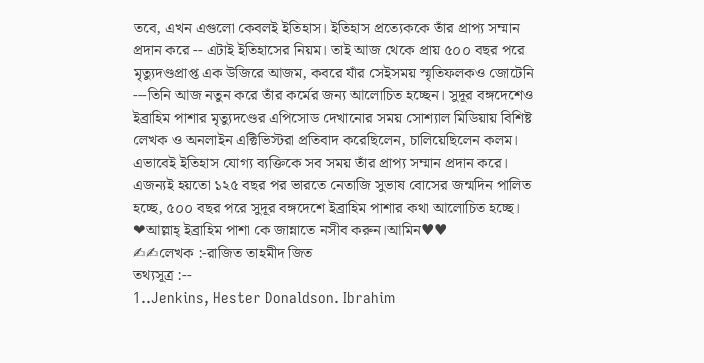তবে, এখন এগুলো কেবলই ইতিহাস। ইতিহাস প্রত্যেককে তাঁর প্রাপ্য সম্মান প্রদান করে -- এটাই ইতিহাসের নিয়ম। তাই আজ থেকে প্রায় ৫০০ বছর পরে মৃত্যুদণ্ডপ্রাপ্ত এক উজিরে আজম, কবরে যাঁর সেইসময় স্মৃতিফলকও জোটেনি ---তিনি আজ নতুন করে তাঁর কর্মের জন্য আলোচিত হচ্ছেন। সুদূর বঙ্গদেশেও ইব্রাহিম পাশার মৃত্যুদণ্ডের এপিসোড দেখানোর সময় সোশ্যাল মিডিয়ায় বিশিষ্ট লেখক ও অনলাইন এক্টিভিস্টরা প্রতিবাদ করেছিলেন, চালিয়েছিলেন কলম। এভাবেই ইতিহাস যোগ্য ব্যক্তিকে সব সময় তাঁর প্রাপ্য সম্মান প্রদান করে। এজন্যই হয়তো ১২৫ বছর পর ভারতে নেতাজি সুভাষ বোসের জন্মদিন পালিত হচ্ছে, ৫০০ বছর পরে সুদূর বঙ্গদেশে ইব্রাহিম পাশার কথা আলোচিত হচ্ছে।
❤আল্লাহ্ ইব্রাহিম পাশা কে জান্নাতে নসীব করুন।আমিন♥♥
✍✍লেখক :-রাজিত তাহমীদ জিত
তথ্যসূত্র :--
1..Jenkins, Hester Donaldson. Ibrahim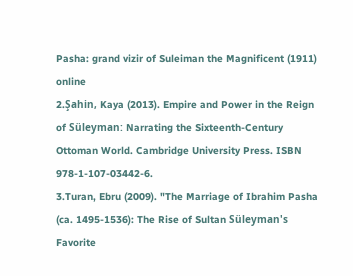Pasha: grand vizir of Suleiman the Magnificent (1911) online
2.Şahin, Kaya (2013). Empire and Power in the Reign of Süleyman: Narrating the Sixteenth-Century Ottoman World. Cambridge University Press. ISBN 978-1-107-03442-6.
3.Turan, Ebru (2009). "The Marriage of Ibrahim Pasha (ca. 1495-1536): The Rise of Sultan Süleyman's Favorite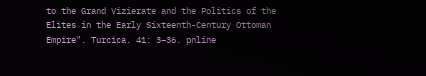to the Grand Vizierate and the Politics of the Elites in the Early Sixteenth-Century Ottoman Empire". Turcica. 41: 3–36. pnline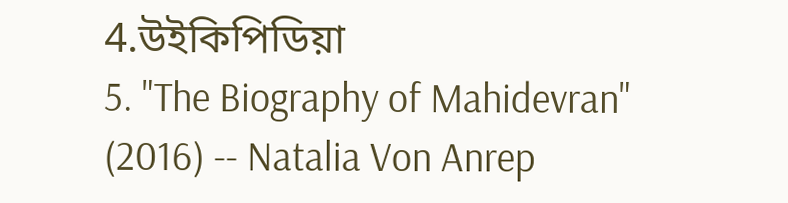4.উইকিপিডিয়া
5. "The Biography of Mahidevran" (2016) -- Natalia Von Anrep